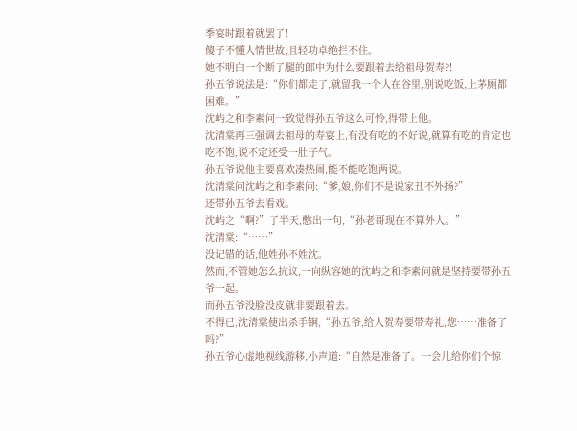季宴时跟着就罢了!
傻子不懂人情世故,且轻功卓绝拦不住。
她不明白一个断了腿的郎中为什么要跟着去给祖母贺寿?!
孙五爷说法是:“你们都走了,就留我一个人在谷里,别说吃饭,上茅厕都困难。”
沈屿之和李素问一致觉得孙五爷这么可怜,得带上他。
沈清棠再三强调去祖母的寿宴上,有没有吃的不好说,就算有吃的肯定也吃不饱,说不定还受一肚子气。
孙五爷说他主要喜欢凑热闹,能不能吃饱两说。
沈清棠问沈屿之和李素问:“爹,娘,你们不是说家丑不外扬?”
还带孙五爷去看戏。
沈屿之“啊?”了半天,憋出一句,“孙老哥现在不算外人。”
沈清棠:“……”
没记错的话,他姓孙不姓沈。
然而,不管她怎么抗议,一向纵容她的沈屿之和李素问就是坚持要带孙五爷一起。
而孙五爷没脸没皮就非要跟着去。
不得已,沈清棠使出杀手锏,“孙五爷,给人贺寿要带寿礼,您……准备了吗?”
孙五爷心虚地视线游移,小声道:“自然是准备了。一会儿给你们个惊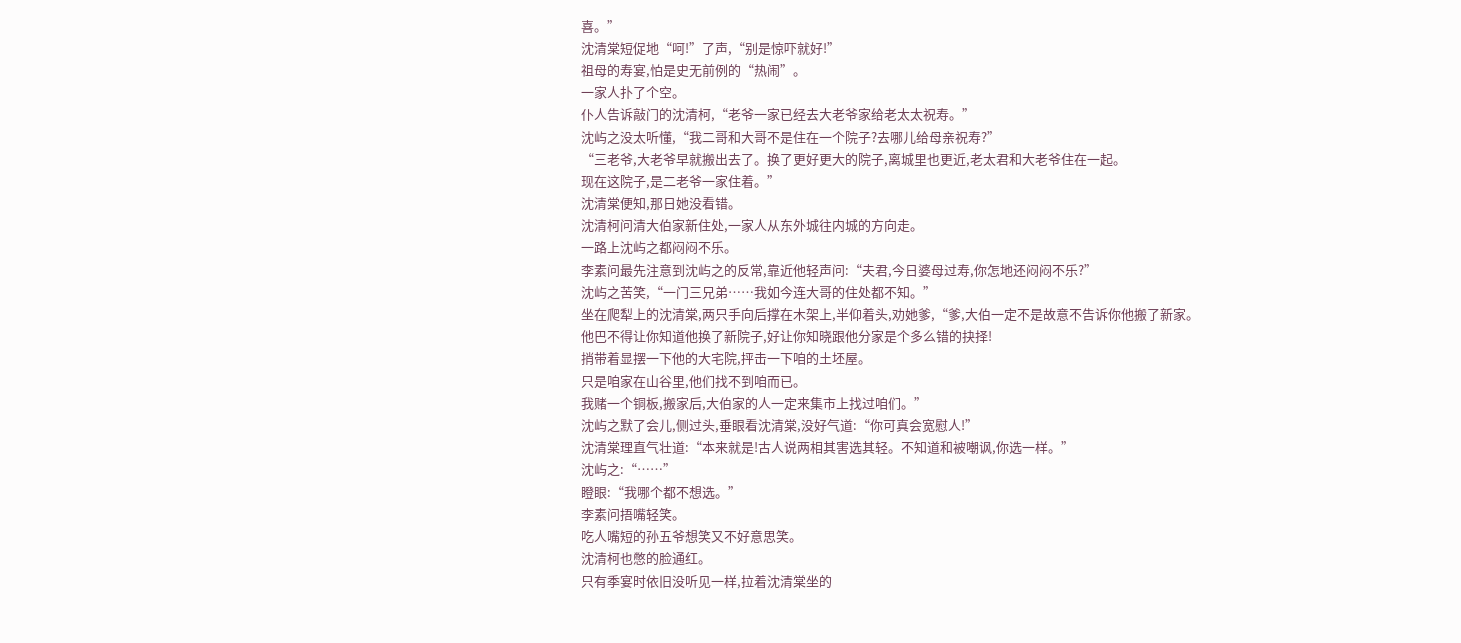喜。”
沈清棠短促地“呵!”了声,“别是惊吓就好!”
祖母的寿宴,怕是史无前例的“热闹”。
一家人扑了个空。
仆人告诉敲门的沈清柯,“老爷一家已经去大老爷家给老太太祝寿。”
沈屿之没太听懂,“我二哥和大哥不是住在一个院子?去哪儿给母亲祝寿?”
“三老爷,大老爷早就搬出去了。换了更好更大的院子,离城里也更近,老太君和大老爷住在一起。
现在这院子,是二老爷一家住着。”
沈清棠便知,那日她没看错。
沈清柯问清大伯家新住处,一家人从东外城往内城的方向走。
一路上沈屿之都闷闷不乐。
李素问最先注意到沈屿之的反常,靠近他轻声问:“夫君,今日婆母过寿,你怎地还闷闷不乐?”
沈屿之苦笑,“一门三兄弟……我如今连大哥的住处都不知。”
坐在爬犁上的沈清棠,两只手向后撑在木架上,半仰着头,劝她爹,“爹,大伯一定不是故意不告诉你他搬了新家。
他巴不得让你知道他换了新院子,好让你知晓跟他分家是个多么错的抉择!
捎带着显摆一下他的大宅院,抨击一下咱的土坯屋。
只是咱家在山谷里,他们找不到咱而已。
我赌一个铜板,搬家后,大伯家的人一定来集市上找过咱们。”
沈屿之默了会儿,侧过头,垂眼看沈清棠,没好气道:“你可真会宽慰人!”
沈清棠理直气壮道:“本来就是!古人说两相其害选其轻。不知道和被嘲讽,你选一样。”
沈屿之:“……”
瞪眼:“我哪个都不想选。”
李素问捂嘴轻笑。
吃人嘴短的孙五爷想笑又不好意思笑。
沈清柯也憋的脸通红。
只有季宴时依旧没听见一样,拉着沈清棠坐的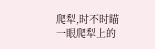爬犁,时不时瞄一眼爬犁上的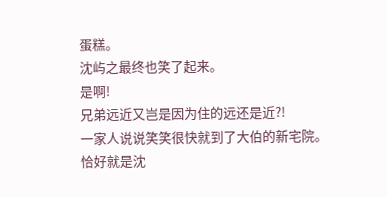蛋糕。
沈屿之最终也笑了起来。
是啊!
兄弟远近又岂是因为住的远还是近?!
一家人说说笑笑很快就到了大伯的新宅院。
恰好就是沈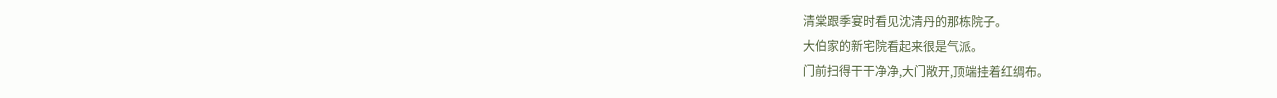清棠跟季宴时看见沈清丹的那栋院子。
大伯家的新宅院看起来很是气派。
门前扫得干干净净,大门敞开,顶端挂着红绸布。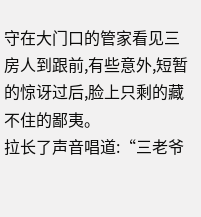守在大门口的管家看见三房人到跟前,有些意外,短暂的惊讶过后,脸上只剩的藏不住的鄙夷。
拉长了声音唱道:“三老爷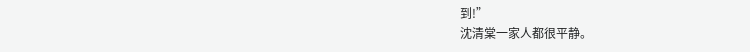到!”
沈清棠一家人都很平静。